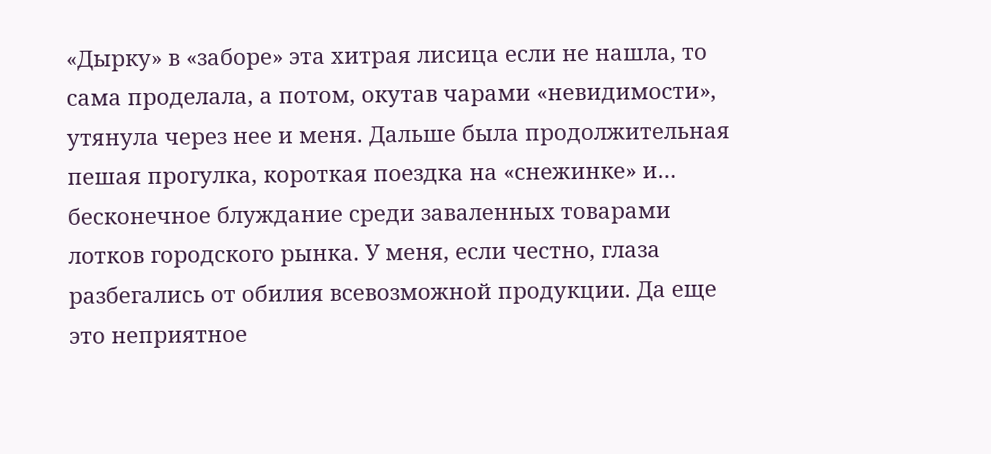«Дырку» в «заборе» эта хитрая лисица если не нашла, то сама проделала, а потом, окутав чарами «невидимости», утянула через нее и меня. Дальше была продолжительная пешая прогулка, короткая поездка на «снежинке» и… бесконечное блуждание среди заваленных товарами лотков городского рынка. У меня, если честно, глаза разбегались от обилия всевозможной продукции. Да еще это неприятное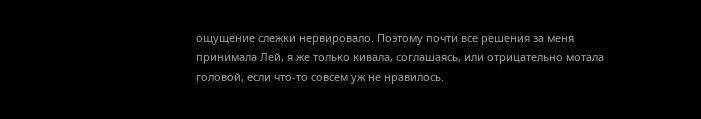ощущение слежки нервировало. Поэтому почти все решения за меня принимала Лей, я же только кивала, соглашаясь, или отрицательно мотала головой, если что-то совсем уж не нравилось.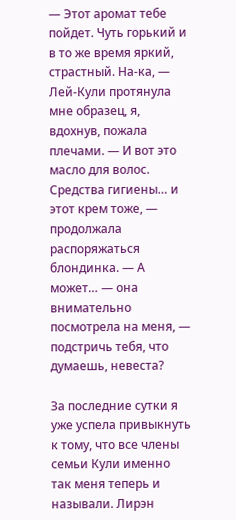— Этот аромат тебе пойдет. Чуть горький и в то же время яркий, страстный. На-ка, — Лей-Кули протянула мне образец, я, вдохнув, пожала плечами. — И вот это масло для волос. Средства гигиены… и этот крем тоже, — продолжала распоряжаться блондинка. — А может… — она внимательно посмотрела на меня, — подстричь тебя, что думаешь, невеста?

За последние сутки я уже успела привыкнуть к тому, что все члены семьи Кули именно так меня теперь и называли. Лирэн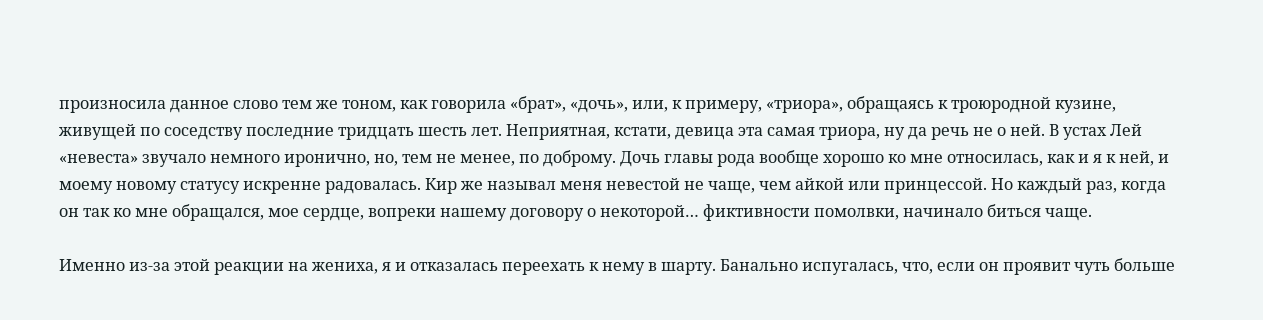произносила данное слово тем же тоном, как говорила «брат», «дочь», или, к примеру, «триора», обращаясь к троюродной кузине, живущей по соседству последние тридцать шесть лет. Неприятная, кстати, девица эта самая триора, ну да речь не о ней. В устах Лей «невеста» звучало немного иронично, но, тем не менее, по доброму. Дочь главы рода вообще хорошо ко мне относилась, как и я к ней, и моему новому статусу искренне радовалась. Кир же называл меня невестой не чаще, чем айкой или принцессой. Но каждый раз, когда он так ко мне обращался, мое сердце, вопреки нашему договору о некоторой… фиктивности помолвки, начинало биться чаще.

Именно из-за этой реакции на жениха, я и отказалась переехать к нему в шарту. Банально испугалась, что, если он проявит чуть больше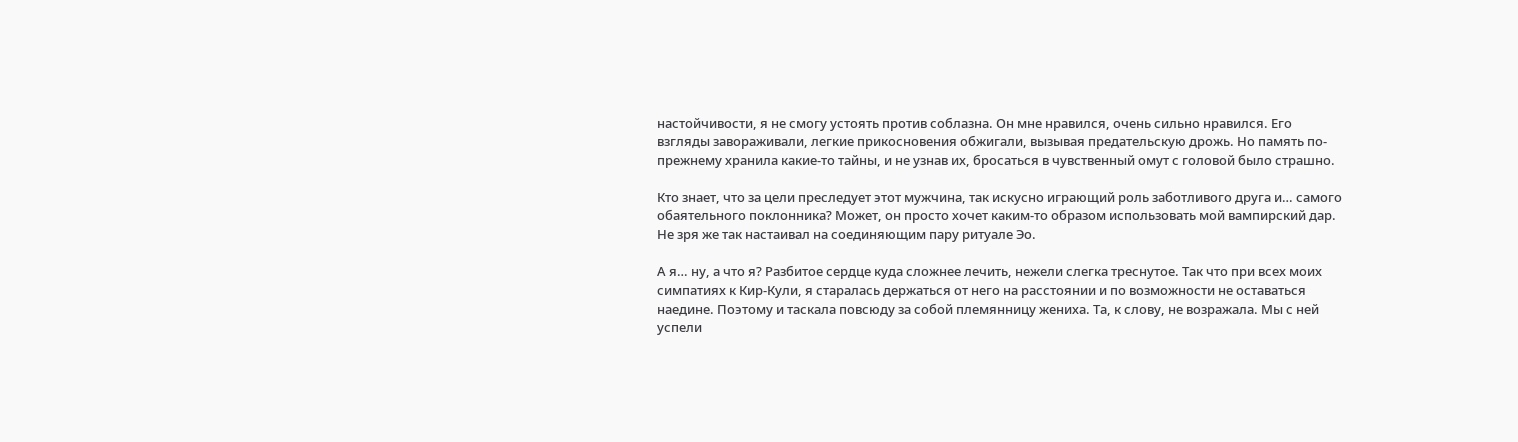настойчивости, я не смогу устоять против соблазна. Он мне нравился, очень сильно нравился. Его взгляды завораживали, легкие прикосновения обжигали, вызывая предательскую дрожь. Но память по-прежнему хранила какие-то тайны, и не узнав их, бросаться в чувственный омут с головой было страшно.

Кто знает, что за цели преследует этот мужчина, так искусно играющий роль заботливого друга и… самого обаятельного поклонника? Может, он просто хочет каким-то образом использовать мой вампирский дар. Не зря же так настаивал на соединяющим пару ритуале Эо.

А я… ну, а что я? Разбитое сердце куда сложнее лечить, нежели слегка треснутое. Так что при всех моих симпатиях к Кир-Кули, я старалась держаться от него на расстоянии и по возможности не оставаться наедине. Поэтому и таскала повсюду за собой племянницу жениха. Та, к слову, не возражала. Мы с ней успели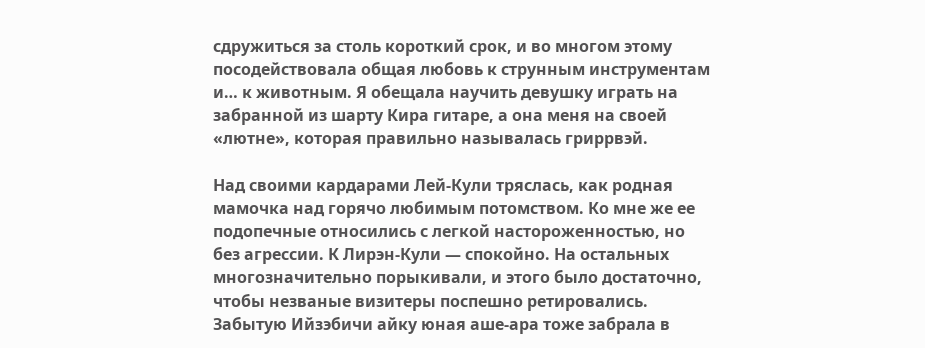сдружиться за столь короткий срок, и во многом этому посодействовала общая любовь к струнным инструментам и… к животным. Я обещала научить девушку играть на забранной из шарту Кира гитаре, а она меня на своей «лютне», которая правильно называлась гриррвэй.

Над своими кардарами Лей-Кули тряслась, как родная мамочка над горячо любимым потомством. Ко мне же ее подопечные относились с легкой настороженностью, но без агрессии. К Лирэн-Кули — спокойно. На остальных многозначительно порыкивали, и этого было достаточно, чтобы незваные визитеры поспешно ретировались. Забытую Ийзэбичи айку юная аше-ара тоже забрала в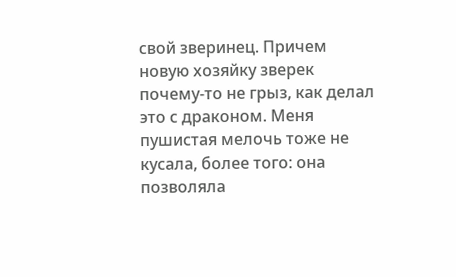свой зверинец. Причем новую хозяйку зверек почему-то не грыз, как делал это с драконом. Меня пушистая мелочь тоже не кусала, более того: она позволяла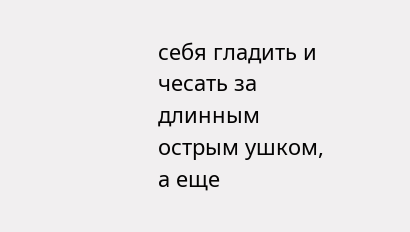себя гладить и чесать за длинным острым ушком, а еще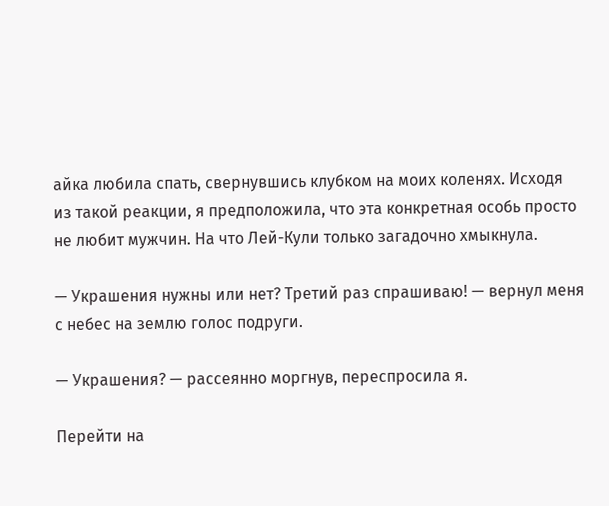айка любила спать, свернувшись клубком на моих коленях. Исходя из такой реакции, я предположила, что эта конкретная особь просто не любит мужчин. На что Лей-Кули только загадочно хмыкнула.

— Украшения нужны или нет? Третий раз спрашиваю! — вернул меня с небес на землю голос подруги.

— Украшения? — рассеянно моргнув, переспросила я.

Перейти на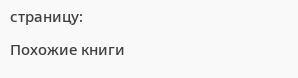страницу:

Похожие книги